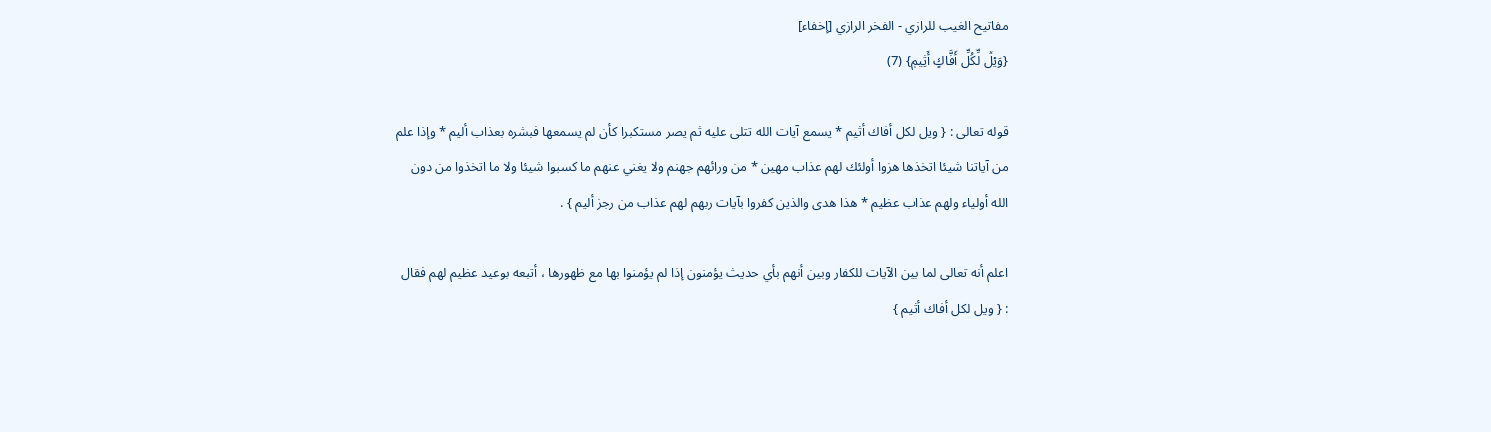مفاتيح الغيب للرازي - الفخر الرازي [إخفاء]
{وَيۡلٞ لِّكُلِّ أَفَّاكٍ أَثِيمٖ} (7)

قوله تعالى : { ويل لكل أفاك أثيم * يسمع آيات الله تتلى عليه ثم يصر مستكبرا كأن لم يسمعها فبشره بعذاب أليم * وإذا علم من آياتنا شيئا اتخذها هزوا أولئك لهم عذاب مهين * من ورائهم جهنم ولا يغني عنهم ما كسبوا شيئا ولا ما اتخذوا من دون الله أولياء ولهم عذاب عظيم * هذا هدى والذين كفروا بآيات ربهم لهم عذاب من رجز أليم } .

اعلم أنه تعالى لما بين الآيات للكفار وبين أنهم بأي حديث يؤمنون إذا لم يؤمنوا بها مع ظهورها ، أتبعه بوعيد عظيم لهم فقال : { ويل لكل أفاك أثيم }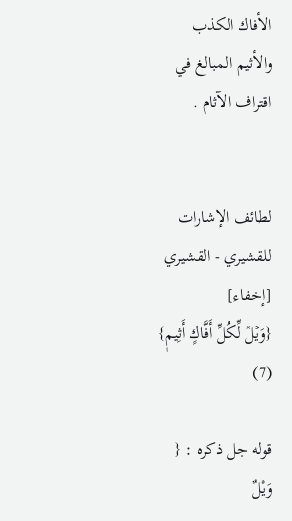الأفاك الكذب والأثيم المبالغ في اقتراف الآثام .


لطائف الإشارات للقشيري - القشيري [إخفاء]
{وَيۡلٞ لِّكُلِّ أَفَّاكٍ أَثِيمٖ} (7)

قوله جل ذكره : { وَيْلٌ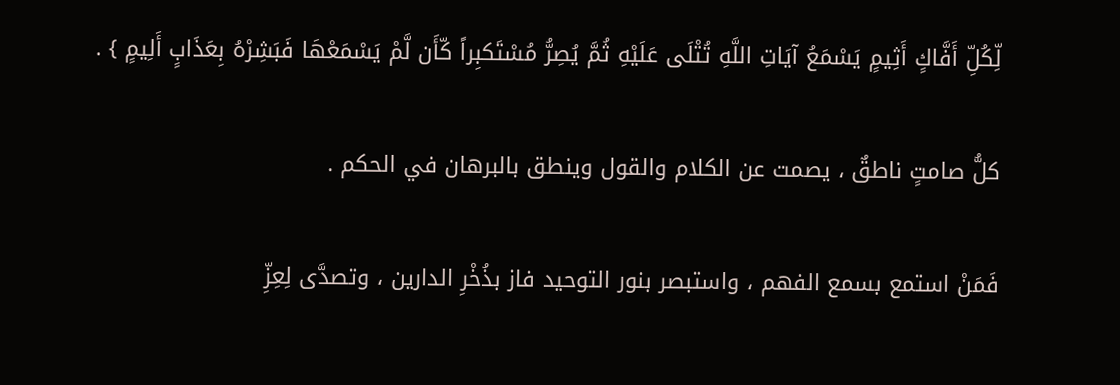لِّكُلِّ أَفَّاكٍ أَثِيمٍ يَسْمَعُ آيَاتِ اللَّهِ تُتْلَى عَلَيْهِ ثُمَّ يُصِرُّ مُسْتَكبِراً كّأَن لَّمْ يَسْمَعْهَا فَبَشِرْهُ بِعَذَابٍ أَلِيمٍ } .

كلُّ صامتٍ ناطقٌ ، يصمت عن الكلام والقول وينطق بالبرهان في الحكم .

فَمَنْ استمع بسمع الفهم ، واستبصر بنور التوحيد فاز بذُخْرِ الدارين ، وتصدَّى لِعِزِّ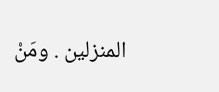المنزلين . ومَنْ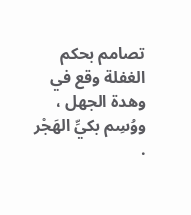تصامم بحكم الغفلة وقع في وهدة الجهل ، ووُسِم بكيِّ الهَجْر .